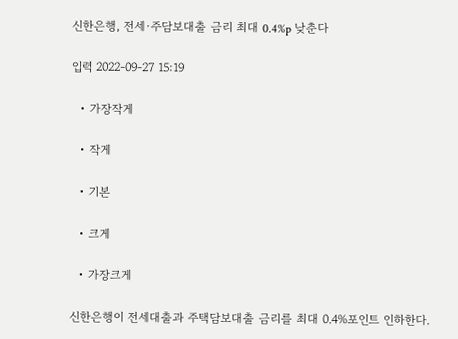신한은행, 전세·주담보대출 금리 최대 0.4%p 낮춘다

입력 2022-09-27 15:19

  • 가장작게

  • 작게

  • 기본

  • 크게

  • 가장크게

신한은행이 전세대출과 주택담보대출 금리를 최대 0.4%포인트 인하한다.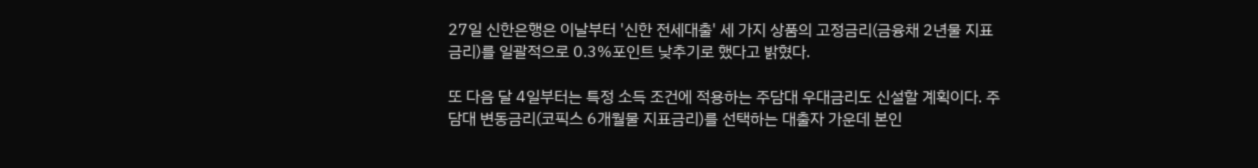27일 신한은행은 이날부터 '신한 전세대출' 세 가지 상품의 고정금리(금융채 2년물 지표금리)를 일괄적으로 0.3%포인트 낮추기로 했다고 밝혔다.

또 다음 달 4일부터는 특정 소득 조건에 적용하는 주담대 우대금리도 신설할 계획이다. 주담대 변동금리(코픽스 6개월물 지표금리)를 선택하는 대출자 가운데 본인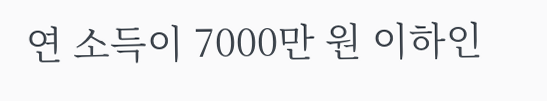연 소득이 7000만 원 이하인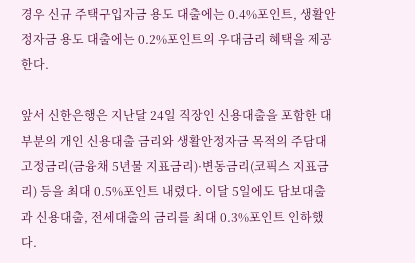경우 신규 주택구입자금 용도 대출에는 0.4%포인트, 생활안정자금 용도 대출에는 0.2%포인트의 우대금리 혜택을 제공한다.

앞서 신한은행은 지난달 24일 직장인 신용대출을 포함한 대부분의 개인 신용대출 금리와 생활안정자금 목적의 주담대 고정금리(금융채 5년물 지표금리)·변동금리(코픽스 지표금리) 등을 최대 0.5%포인트 내렸다. 이달 5일에도 담보대출과 신용대출, 전세대출의 금리를 최대 0.3%포인트 인하했다.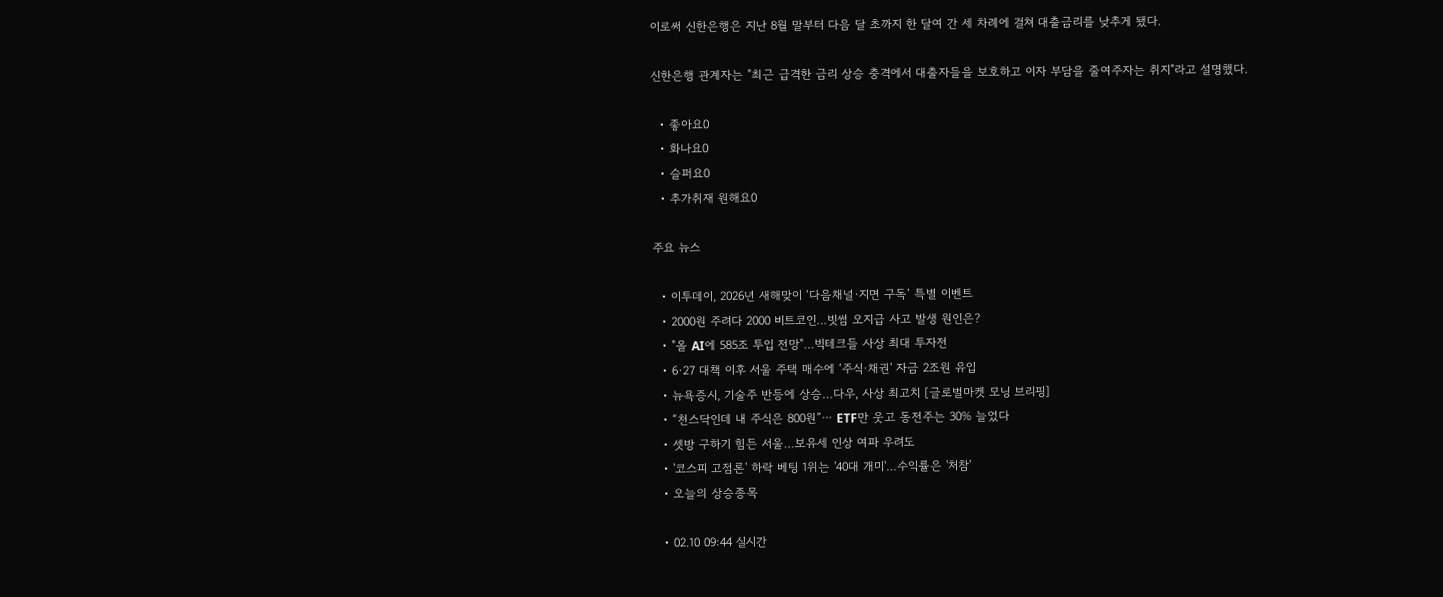이로써 신한은행은 지난 8월 말부터 다음 달 초까지 한 달여 간 세 차례에 걸쳐 대출금리를 낮추게 됐다.

신한은행 관계자는 "최근 급격한 금리 상승 충격에서 대출자들을 보호하고 이자 부담을 줄여주자는 취지"라고 설명했다.

  • 좋아요0
  • 화나요0
  • 슬퍼요0
  • 추가취재 원해요0

주요 뉴스

  • 이투데이, 2026년 새해맞이 ‘다음채널·지면 구독’ 특별 이벤트
  • 2000원 주려다 2000 비트코인…빗썸 오지급 사고 발생 원인은?
  • "올 AI에 585조 투입 전망"…빅테크들 사상 최대 투자전
  • 6·27 대책 이후 서울 주택 매수에 ‘주식·채권' 자금 2조원 유입
  • 뉴욕증시, 기술주 반등에 상승…다우, 사상 최고치 [글로벌마켓 모닝 브리핑]
  • “천스닥인데 내 주식은 800원”⋯ ETF만 웃고 동전주는 30% 늘었다
  • 셋방 구하기 힘든 서울…보유세 인상 여파 우려도
  • '코스피 고점론' 하락 베팅 1위는 '40대 개미'…수익률은 '처참'
  • 오늘의 상승종목

  • 02.10 09:44 실시간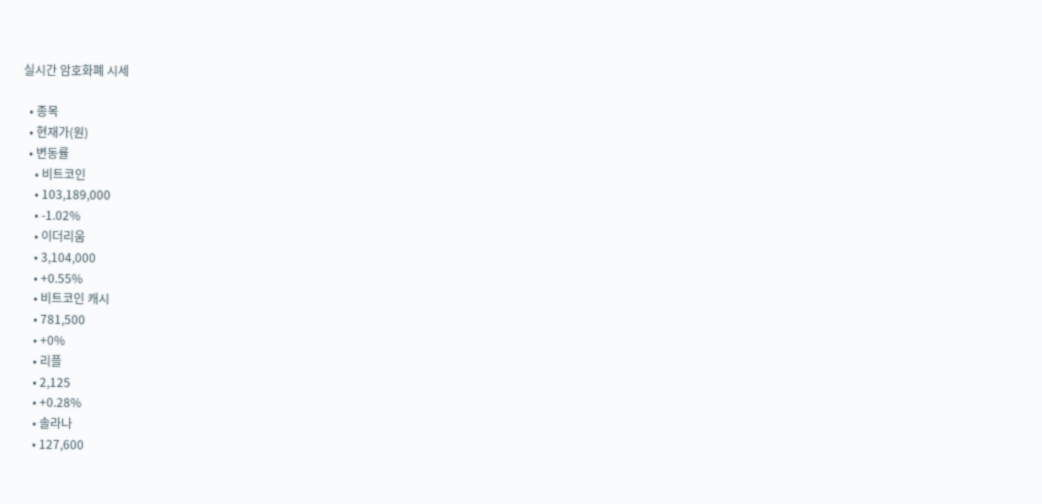실시간 암호화폐 시세

  • 종목
  • 현재가(원)
  • 변동률
    • 비트코인
    • 103,189,000
    • -1.02%
    • 이더리움
    • 3,104,000
    • +0.55%
    • 비트코인 캐시
    • 781,500
    • +0%
    • 리플
    • 2,125
    • +0.28%
    • 솔라나
    • 127,600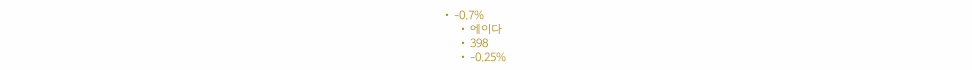• -0.7%
    • 에이다
    • 398
    • -0.25%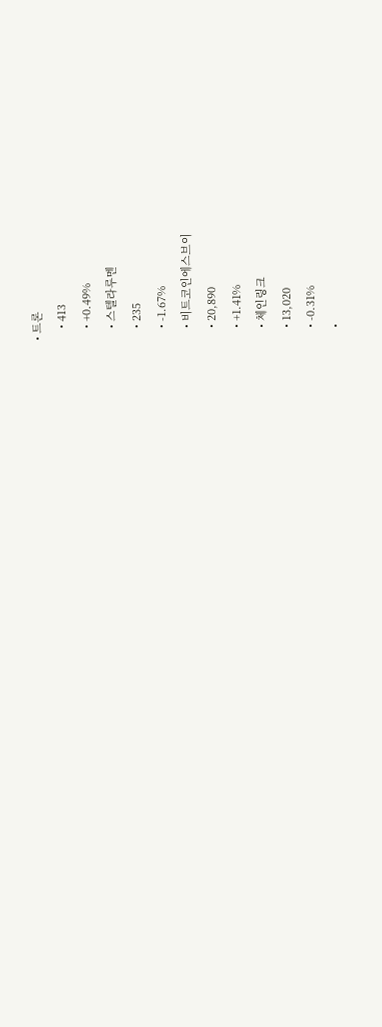• 트론
    • 413
    • +0.49%
    • 스텔라루멘
    • 235
    • -1.67%
    • 비트코인에스브이
    • 20,890
    • +1.41%
    • 체인링크
    • 13,020
    • -0.31%
    •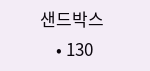샌드박스
    • 130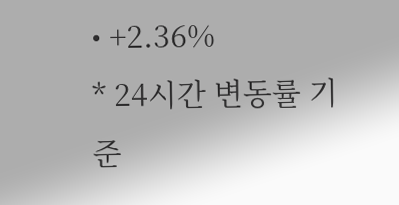• +2.36%
* 24시간 변동률 기준